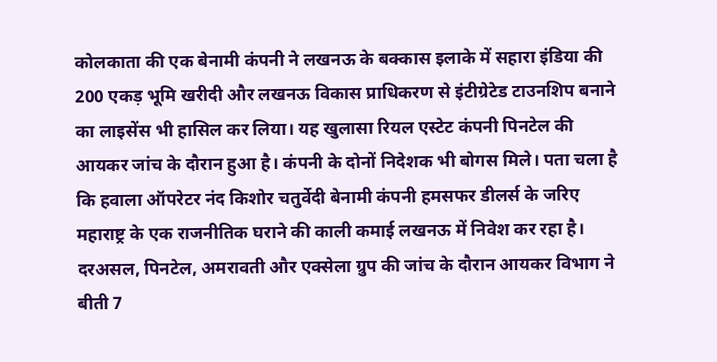कोलकाता की एक बेनामी कंपनी ने लखनऊ के बक्कास इलाके में सहारा इंडिया की 200 एकड़ भूमि खरीदी और लखनऊ विकास प्राधिकरण से इंटीग्रेटेड टाउनशिप बनाने का लाइसेंस भी हासिल कर लिया। यह खुलासा रियल एस्टेट कंपनी पिनटेल की आयकर जांच के दौरान हुआ है। कंपनी के दोनों निदेशक भी बोगस मिले। पता चला है कि हवाला ऑपरेटर नंद किशोर चतुर्वेदी बेनामी कंपनी हमसफर डीलर्स के जरिए महाराष्ट्र के एक राजनीतिक घराने की काली कमाई लखनऊ में निवेश कर रहा है।
दरअसल, पिनटेल, अमरावती और एक्सेला ग्रुप की जांच के दौरान आयकर विभाग ने बीती 7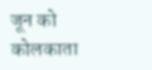जून को कोलकाता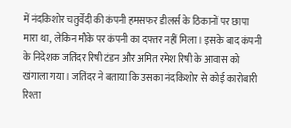में नंदकिशोर चतुर्वेदी की कंपनी हमसफर डीलर्स के ठिकानों पर छापा मारा था, लेकिन मौके पर कंपनी का दफ्तर नहीं मिला। इसके बाद कंपनी के निदेशक जतिंदर रिषी टंडन और अमित रमेश रिषी के आवास को खंगाला गया। जतिंदर ने बताया कि उसका नंदकिशोर से कोई कारोबारी रिश्ता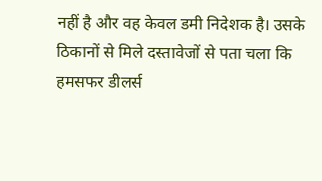नहीं है और वह केवल डमी निदेशक है। उसके ठिकानों से मिले दस्तावेजों से पता चला कि हमसफर डीलर्स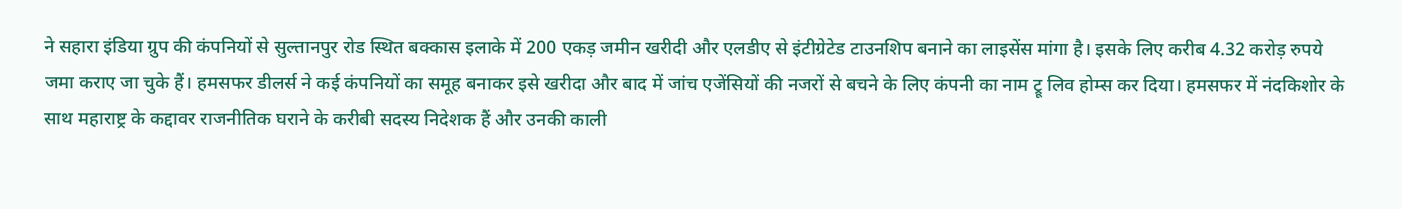ने सहारा इंडिया ग्रुप की कंपनियों से सुल्तानपुर रोड स्थित बक्कास इलाके में 200 एकड़ जमीन खरीदी और एलडीए से इंटीग्रेटेड टाउनशिप बनाने का लाइसेंस मांगा है। इसके लिए करीब 4.32 करोड़ रुपये जमा कराए जा चुके हैं। हमसफर डीलर्स ने कई कंपनियों का समूह बनाकर इसे खरीदा और बाद में जांच एजेंसियों की नजरों से बचने के लिए कंपनी का नाम ट्रू लिव होम्स कर दिया। हमसफर में नंदकिशोर के साथ महाराष्ट्र के कद्दावर राजनीतिक घराने के करीबी सदस्य निदेशक हैं और उनकी काली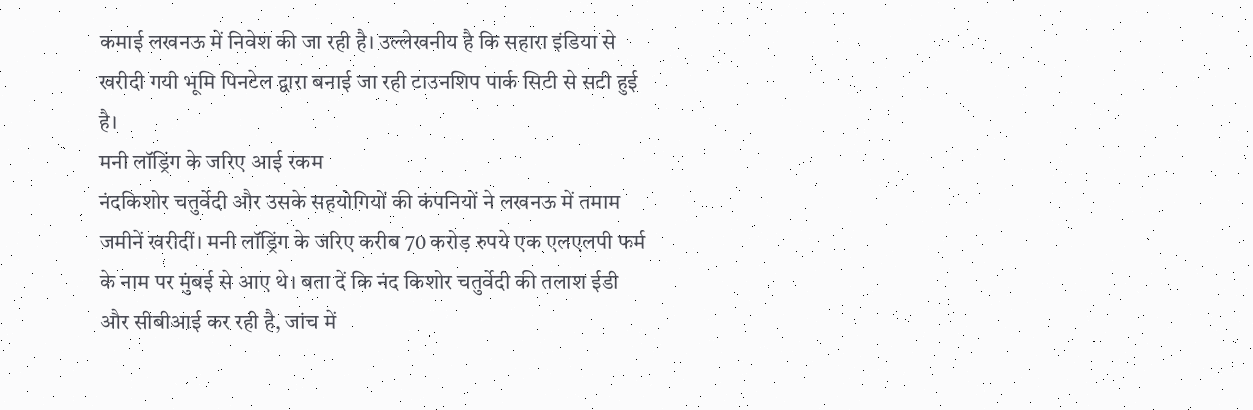कमाई लखनऊ में निवेश की जा रही है। उल्लेखनीय है कि सहारा इंडिया से खरीदी गयी भूमि पिनटेल द्वारा बनाई जा रही टाउनशिप पार्क सिटी से सटी हुई है।
मनी लॉड्रिंग के जरिए आई रकम
नंदकिशोर चतुर्वेदी और उसके सहयोगियों की कंपनियों ने लखनऊ में तमाम जमीनें खरीदीं। मनी लॉड्रिंग के जरिए करीब 70 करोड़ रुपये एक एलएलपी फर्म के नाम पर मुंबई से आए थे। बता दें कि नंद किशोर चतुर्वेदी की तलाश ईडी और सीबीआई कर रही है, जांच में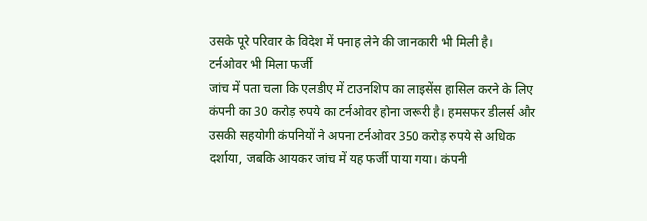उसके पूरे परिवार के विदेश में पनाह लेने की जानकारी भी मिली है।
टर्नओवर भी मिला फर्जी
जांच में पता चला कि एलडीए में टाउनशिप का लाइसेंस हासिल करने के लिए कंपनी का 30 करोड़ रुपये का टर्नओवर होना जरूरी है। हमसफर डीलर्स और उसकी सहयोगी कंपनियों ने अपना टर्नओवर 350 करोड़ रुपये से अधिक दर्शाया, जबकि आयकर जांच में यह फर्जी पाया गया। कंपनी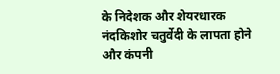के निदेशक और शेयरधारक नंदकिशोर चतुर्वेदी के लापता होने और कंपनी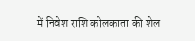में निवेश राशि कोलकाता की शेल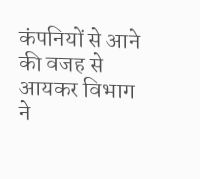कंपनियों से आने की वजह से आयकर विभाग ने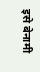इसे बेनामी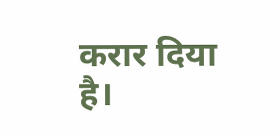करार दिया है।